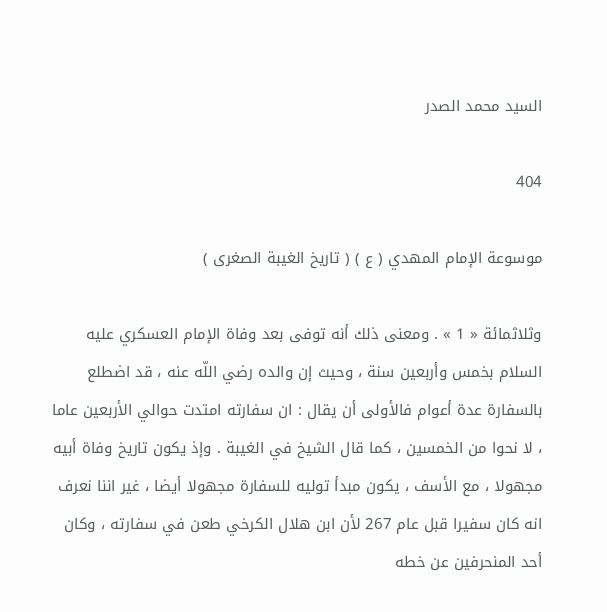السيد محمد الصدر

404

موسوعة الإمام المهدي ( ع ) ( تاريخ الغيبة الصغرى )

وثلاثمائة « 1 » . ومعنى ذلك أنه توفى بعد وفاة الإمام العسكري عليه السلام بخمس وأربعين سنة ، وحيث إن والده رضي اللّه عنه ، قد اضطلع بالسفارة عدة أعوام فالأولى أن يقال : ان سفارته امتدت حوالي الأربعين عاما ، لا نحوا من الخمسين ، كما قال الشيخ في الغيبة . وإذ يكون تاريخ وفاة أبيه مجهولا ، مع الأسف ، يكون مبدأ توليه للسفارة مجهولا أيضا ، غير اننا نعرف انه كان سفيرا قبل عام 267 لأن ابن هلال الكرخي طعن في سفارته ، وكان أحد المنحرفين عن خطه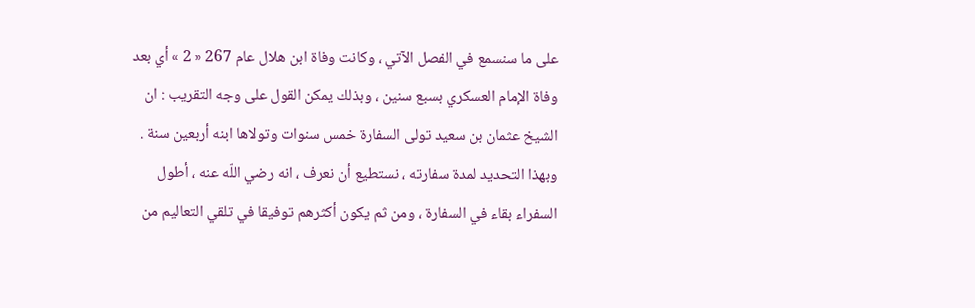على ما سنسمع في الفصل الآتي ، وكانت وفاة ابن هلال عام 267 « 2 » أي بعد وفاة الإمام العسكري بسبع سنين ، وبذلك يمكن القول على وجه التقريب : ان الشيخ عثمان بن سعيد تولى السفارة خمس سنوات وتولاها ابنه أربعين سنة . وبهذا التحديد لمدة سفارته ، نستطيع أن نعرف ، انه رضي اللّه عنه ، أطول السفراء بقاء في السفارة ، ومن ثم يكون أكثرهم توفيقا في تلقي التعاليم من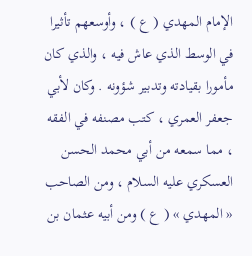الإمام المهدي ( ع ) ، وأوسعهم تأثيرا في الوسط الذي عاش فيه ، والذي كان مأمورا بقيادته وتدبير شؤونه . وكان لأبي جعفر العمري ، كتب مصنفه في الفقه ، مما سمعه من أبي محمد الحسن العسكري عليه السلام ، ومن الصاحب « المهدي » ( ع ) ومن أبيه عثمان بن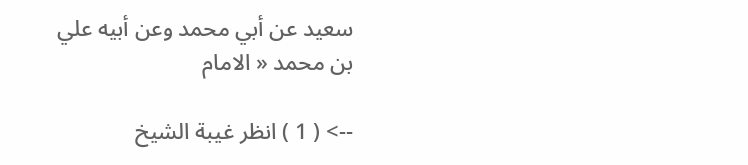سعيد عن أبي محمد وعن أبيه علي بن محمد « الامام

--> ( 1 ) انظر غيبة الشيخ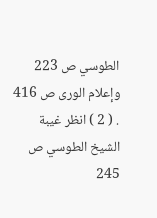الطوسي ص 223 وإعلام الورى ص 416 . ( 2 ) انظر غيبة الشيخ الطوسي ص 245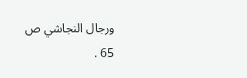ورجال النجاشي ص 65 .